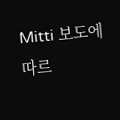Mitti 보도에 따르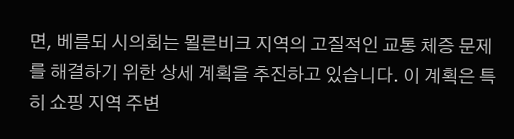면, 베름되 시의회는 묄른비크 지역의 고질적인 교통 체증 문제를 해결하기 위한 상세 계획을 추진하고 있습니다. 이 계획은 특히 쇼핑 지역 주변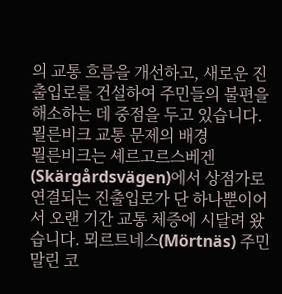의 교통 흐름을 개선하고, 새로운 진출입로를 건설하여 주민들의 불편을 해소하는 데 중점을 두고 있습니다.
묄른비크 교통 문제의 배경
묄른비크는 셰르고르스베겐(Skärgårdsvägen)에서 상점가로 연결되는 진출입로가 단 하나뿐이어서 오랜 기간 교통 체증에 시달려 왔습니다. 뫼르트네스(Mörtnäs) 주민 말린 코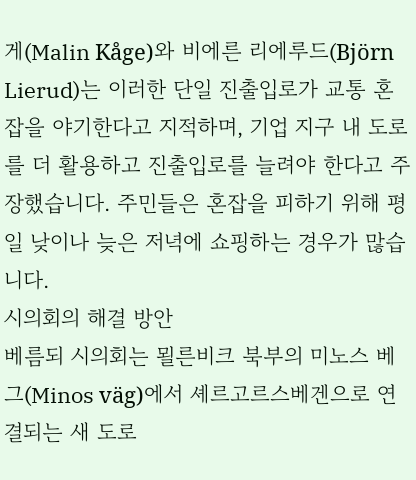게(Malin Kåge)와 비에른 리에루드(Björn Lierud)는 이러한 단일 진출입로가 교통 혼잡을 야기한다고 지적하며, 기업 지구 내 도로를 더 활용하고 진출입로를 늘려야 한다고 주장했습니다. 주민들은 혼잡을 피하기 위해 평일 낮이나 늦은 저녁에 쇼핑하는 경우가 많습니다.
시의회의 해결 방안
베름되 시의회는 묄른비크 북부의 미노스 베그(Minos väg)에서 셰르고르스베겐으로 연결되는 새 도로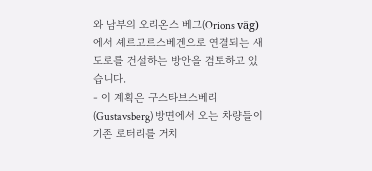와 남부의 오리온스 베그(Orions väg)에서 셰르고르스베겐으로 연결되는 새 도로를 건설하는 방안을 검토하고 있습니다.
- 이 계획은 구스타브스베리(Gustavsberg) 방면에서 오는 차량들이 기존 로터리를 거치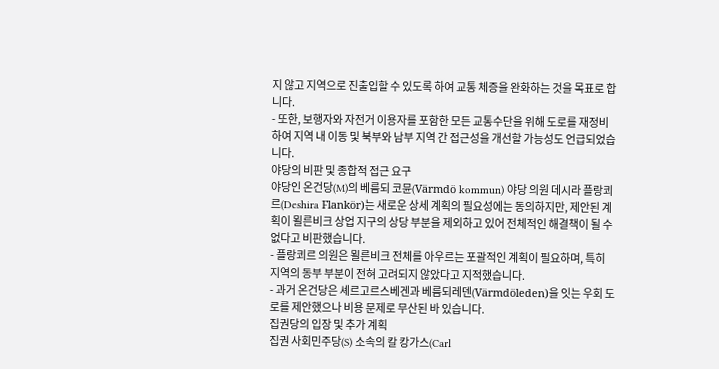지 않고 지역으로 진출입할 수 있도록 하여 교통 체증을 완화하는 것을 목표로 합니다.
- 또한, 보행자와 자전거 이용자를 포함한 모든 교통수단을 위해 도로를 재정비하여 지역 내 이동 및 북부와 남부 지역 간 접근성을 개선할 가능성도 언급되었습니다.
야당의 비판 및 종합적 접근 요구
야당인 온건당(M)의 베름되 코뮨(Värmdö kommun) 야당 의원 데시라 플랑쾨르(Deshira Flankör)는 새로운 상세 계획의 필요성에는 동의하지만, 제안된 계획이 묄른비크 상업 지구의 상당 부분을 제외하고 있어 전체적인 해결책이 될 수 없다고 비판했습니다.
- 플랑쾨르 의원은 묄른비크 전체를 아우르는 포괄적인 계획이 필요하며, 특히 지역의 동부 부분이 전혀 고려되지 않았다고 지적했습니다.
- 과거 온건당은 셰르고르스베겐과 베름되레덴(Värmdöleden)을 잇는 우회 도로를 제안했으나 비용 문제로 무산된 바 있습니다.
집권당의 입장 및 추가 계획
집권 사회민주당(S) 소속의 칼 캉가스(Carl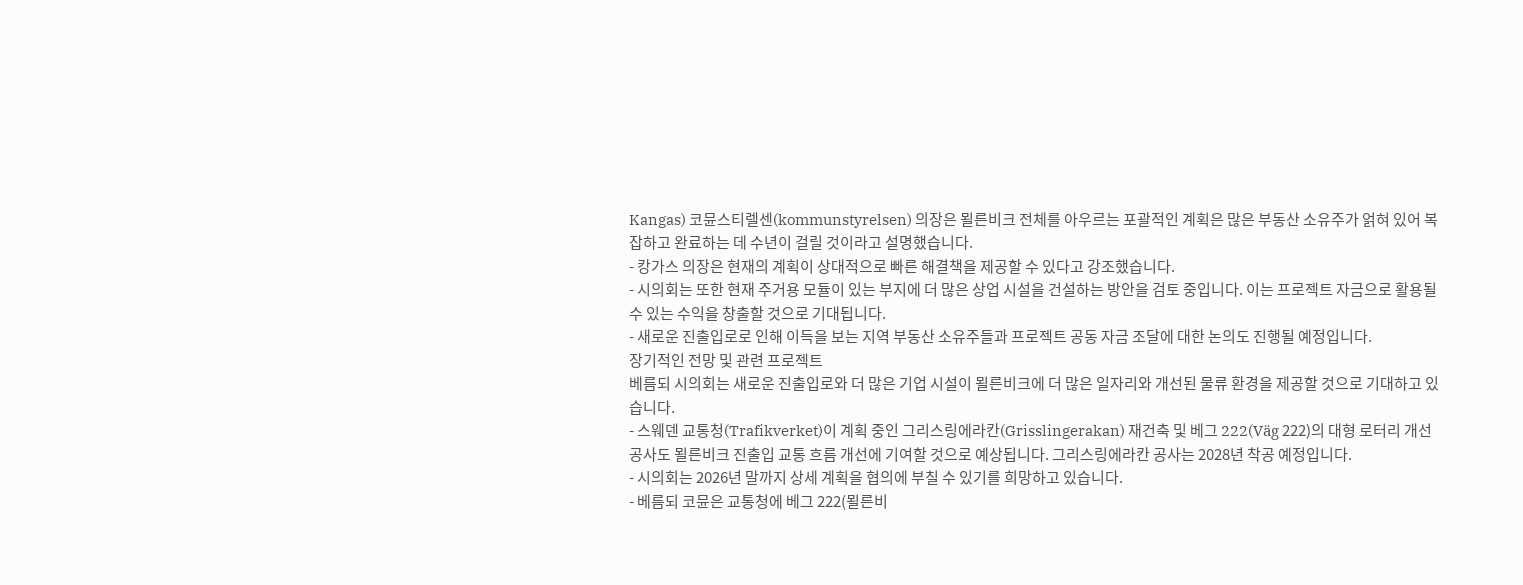Kangas) 코뮨스티렐센(kommunstyrelsen) 의장은 묄른비크 전체를 아우르는 포괄적인 계획은 많은 부동산 소유주가 얽혀 있어 복잡하고 완료하는 데 수년이 걸릴 것이라고 설명했습니다.
- 캉가스 의장은 현재의 계획이 상대적으로 빠른 해결책을 제공할 수 있다고 강조했습니다.
- 시의회는 또한 현재 주거용 모듈이 있는 부지에 더 많은 상업 시설을 건설하는 방안을 검토 중입니다. 이는 프로젝트 자금으로 활용될 수 있는 수익을 창출할 것으로 기대됩니다.
- 새로운 진출입로로 인해 이득을 보는 지역 부동산 소유주들과 프로젝트 공동 자금 조달에 대한 논의도 진행될 예정입니다.
장기적인 전망 및 관련 프로젝트
베름되 시의회는 새로운 진출입로와 더 많은 기업 시설이 묄른비크에 더 많은 일자리와 개선된 물류 환경을 제공할 것으로 기대하고 있습니다.
- 스웨덴 교통청(Trafikverket)이 계획 중인 그리스링에라칸(Grisslingerakan) 재건축 및 베그 222(Väg 222)의 대형 로터리 개선 공사도 묄른비크 진출입 교통 흐름 개선에 기여할 것으로 예상됩니다. 그리스링에라칸 공사는 2028년 착공 예정입니다.
- 시의회는 2026년 말까지 상세 계획을 협의에 부칠 수 있기를 희망하고 있습니다.
- 베름되 코뮨은 교통청에 베그 222(묄른비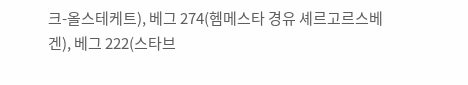크-올스테케트), 베그 274(헴메스타 경유 셰르고르스베겐), 베그 222(스타브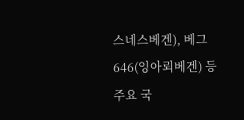스네스베겐), 베그 646(잉아뢰베겐) 등 주요 국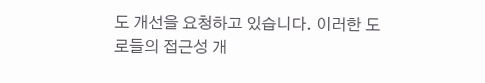도 개선을 요청하고 있습니다. 이러한 도로들의 접근성 개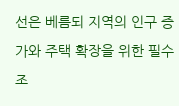선은 베름되 지역의 인구 증가와 주택 확장을 위한 필수 조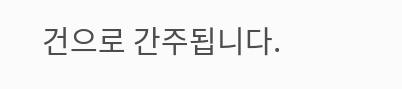건으로 간주됩니다.